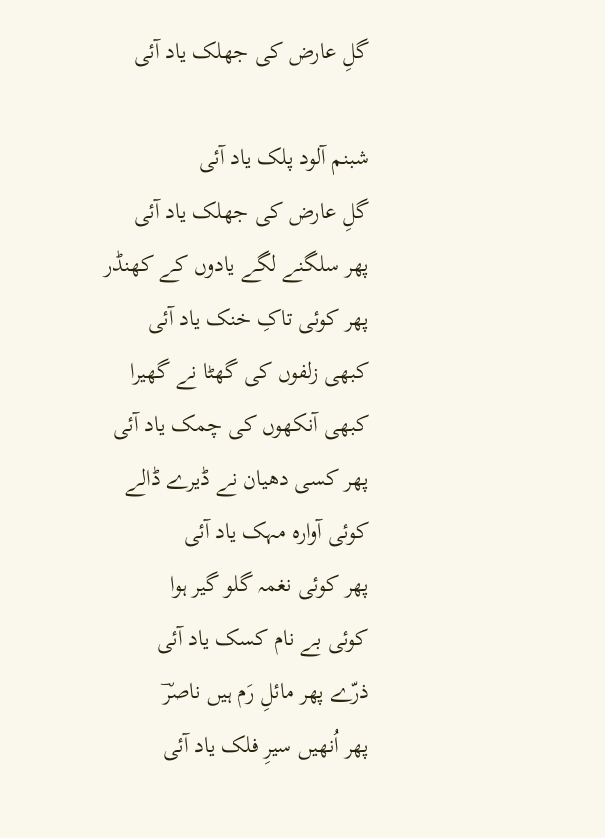گلِ عارض کی جھلک یاد آئی

شبنم آلود پلک یاد آئی
گلِ عارض کی جھلک یاد آئی
پھر سلگنے لگے یادوں کے کھنڈر
پھر کوئی تاکِ خنک یاد آئی
کبھی زلفوں کی گھٹا نے گھیرا
کبھی آنکھوں کی چمک یاد آئی
پھر کسی دھیان نے ڈیرے ڈالے
کوئی آوارہ مہک یاد آئی
پھر کوئی نغمہ گلو گیر ہوا
کوئی بے نام کسک یاد آئی
ذرّے پھر مائلِ رَم ہیں ناصرؔ
پھر اُنھیں سیرِ فلک یاد آئی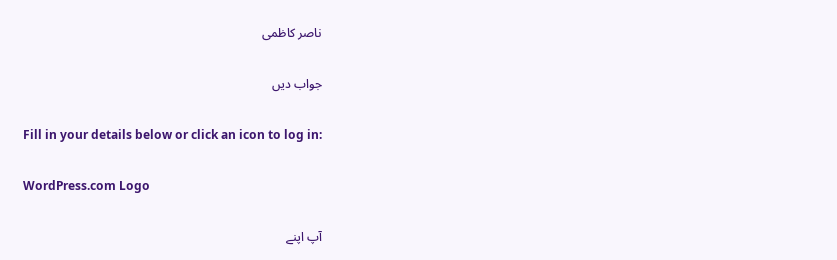ناصر کاظمی

جواب دیں

Fill in your details below or click an icon to log in:

WordPress.com Logo

آپ اپنے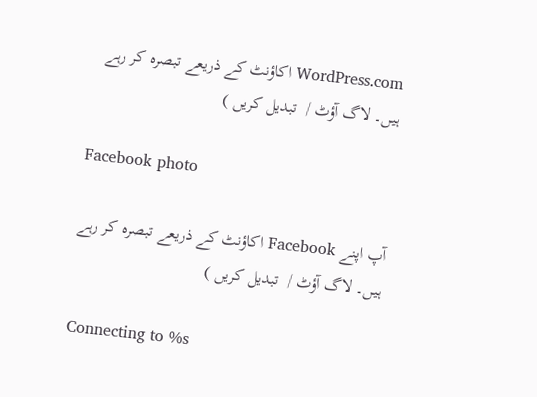WordPress.com اکاؤنٹ کے ذریعے تبصرہ کر رہے ہیں۔ لاگ آؤٹ /  تبدیل کریں )

Facebook photo

آپ اپنے Facebook اکاؤنٹ کے ذریعے تبصرہ کر رہے ہیں۔ لاگ آؤٹ /  تبدیل کریں )

Connecting to %s